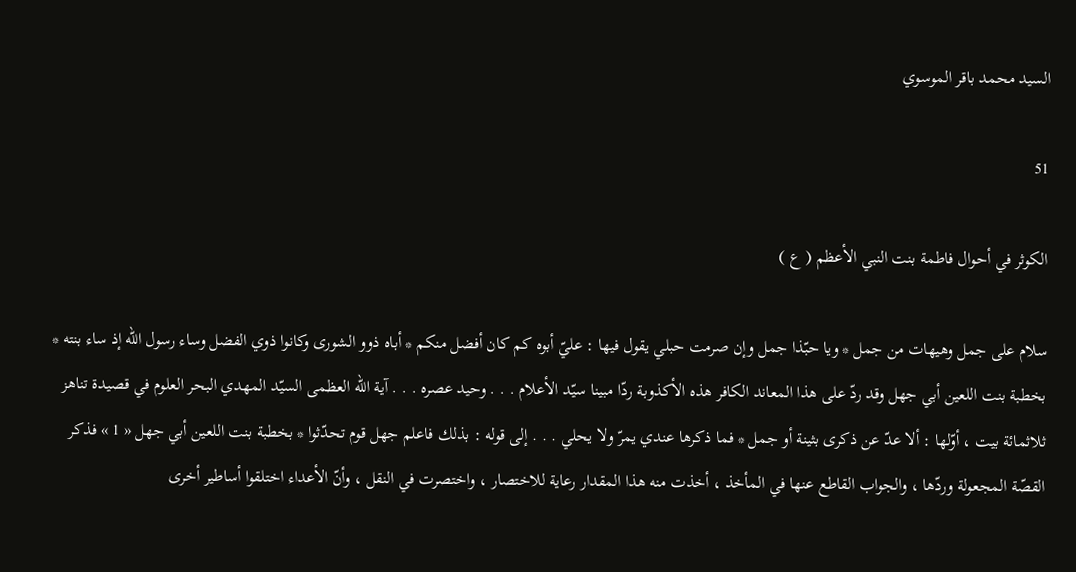السيد محمد باقر الموسوي

51

الكوثر في أحوال فاطمة بنت النبي الأعظم ( ع )

سلام على جمل وهيهات من جمل * ويا حبّذا جمل وإن صرمت حبلي يقول فيها : عليّ أبوه كم كان أفضل منكم * أباه ذوو الشورى وكانوا ذوي الفضل وساء رسول اللّه إذ ساء بنته * بخطبة بنت اللعين أبي جهل وقد ردّ على هذا المعاند الكافر هذه الأكذوبة ردّا مبينا سيّد الأعلام . . . وحيد عصره . . . آية اللّه العظمى السيّد المهدي البحر العلوم في قصيدة تناهز ثلاثمائة بيت ، أوّلها : ألا عدّ عن ذكرى بثينة أو جمل * فما ذكرها عندي يمرّ ولا يحلي . . . إلى قوله : بذلك فاعلم جهل قوم تحدّثوا * بخطبة بنت اللعين أبي جهل « 1 » فذكر القصّة المجعولة وردّها ، والجواب القاطع عنها في المأخذ ، أخذت منه هذا المقدار رعاية للاختصار ، واختصرت في النقل ، وأنّ الأعداء اختلقوا أساطير أخرى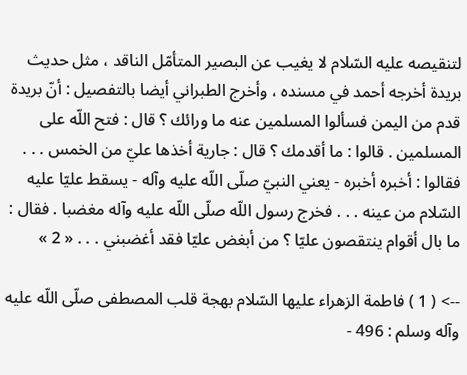لتنقيصه عليه السّلام لا يغيب عن البصير المتأمّل الناقد ، مثل حديث بريدة أخرجه أحمد في مسنده ، وأخرج الطبراني أيضا بالتفصيل : أنّ بريدة قدم من اليمن فسألوا المسلمين عنه ما ورائك ؟ قال : فتح اللّه على المسلمين . قالوا : ما أقدمك ؟ قال : جارية أخذها عليّ من الخمس . . . فقالوا : أخبره أخبره - يعني النبيّ صلّى اللّه عليه وآله - يسقط عليّا عليه السّلام من عينه . . . فخرج رسول اللّه صلّى اللّه عليه وآله مغضبا . فقال : ما بال أقوام ينتقصون عليّا ؟ من أبغض عليّا فقد أغضبني . . . « 2 »

--> ( 1 ) فاطمة الزهراء عليها السّلام بهجة قلب المصطفى صلّى اللّه عليه وآله وسلم : 496 -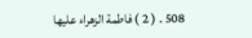508 . ( 2 ) فاطمة الزهراء عليها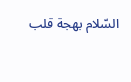السّلام بهجة قلب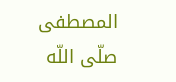المصطفى صلّى اللّه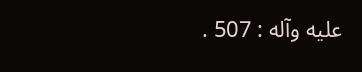عليه وآله : 507 .